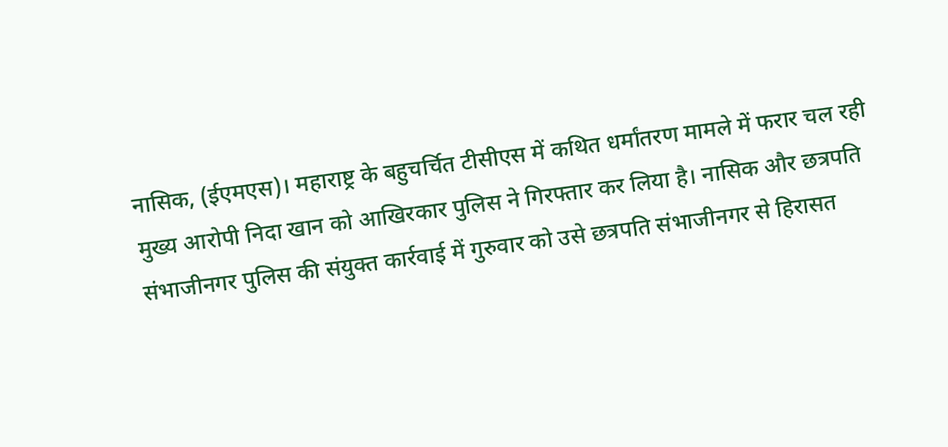नासिक, (ईएमएस)। महाराष्ट्र के बहुचर्चित टीसीएस में कथित धर्मांतरण मामले में फरार चल रही मुख्य आरोपी निदा खान को आखिरकार पुलिस ने गिरफ्तार कर लिया है। नासिक और छत्रपति संभाजीनगर पुलिस की संयुक्त कार्रवाई में गुरुवार को उसे छत्रपति संभाजीनगर से हिरासत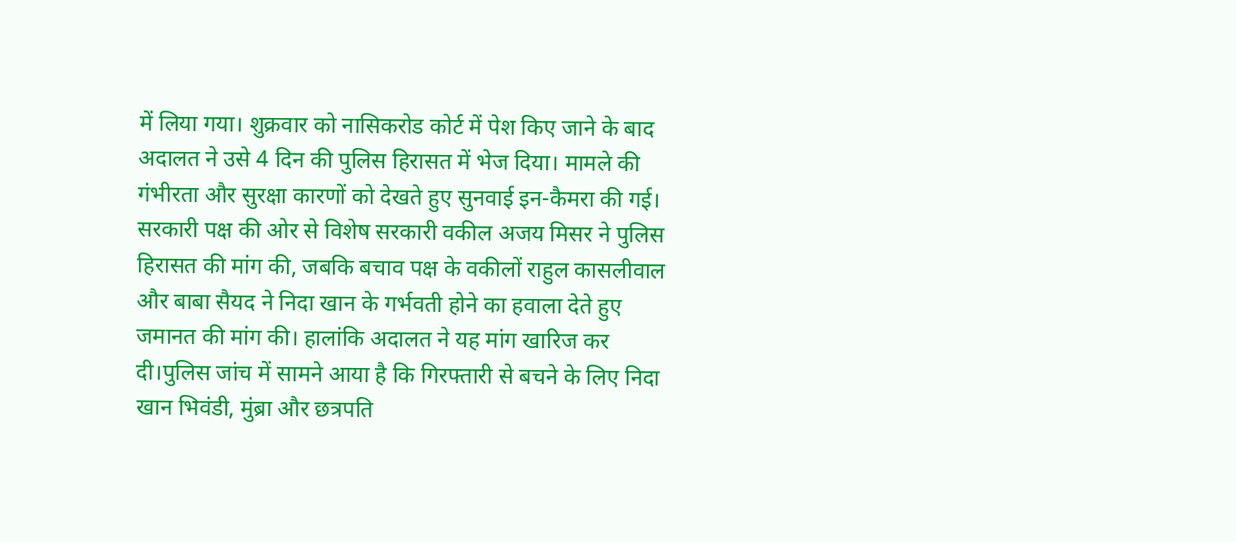में लिया गया। शुक्रवार को नासिकरोड कोर्ट में पेश किए जाने के बाद अदालत ने उसे 4 दिन की पुलिस हिरासत में भेज दिया। मामले की गंभीरता और सुरक्षा कारणों को देखते हुए सुनवाई इन-कैमरा की गई। सरकारी पक्ष की ओर से विशेष सरकारी वकील अजय मिसर ने पुलिस हिरासत की मांग की, जबकि बचाव पक्ष के वकीलों राहुल कासलीवाल और बाबा सैयद ने निदा खान के गर्भवती होने का हवाला देते हुए जमानत की मांग की। हालांकि अदालत ने यह मांग खारिज कर दी।पुलिस जांच में सामने आया है कि गिरफ्तारी से बचने के लिए निदा खान भिवंडी, मुंब्रा और छत्रपति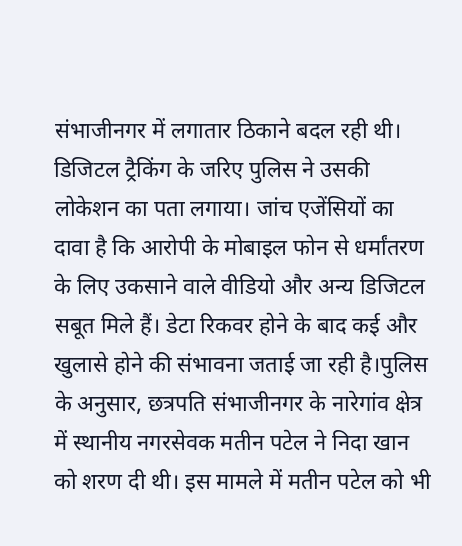संभाजीनगर में लगातार ठिकाने बदल रही थी। डिजिटल ट्रैकिंग के जरिए पुलिस ने उसकी लोकेशन का पता लगाया। जांच एजेंसियों का दावा है कि आरोपी के मोबाइल फोन से धर्मांतरण के लिए उकसाने वाले वीडियो और अन्य डिजिटल सबूत मिले हैं। डेटा रिकवर होने के बाद कई और खुलासे होने की संभावना जताई जा रही है।पुलिस के अनुसार, छत्रपति संभाजीनगर के नारेगांव क्षेत्र में स्थानीय नगरसेवक मतीन पटेल ने निदा खान को शरण दी थी। इस मामले में मतीन पटेल को भी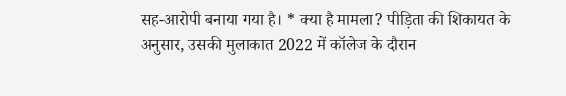सह-आरोपी बनाया गया है। * क्या है मामला? पीड़िता की शिकायत के अनुसार, उसकी मुलाकात 2022 में कॉलेज के दौरान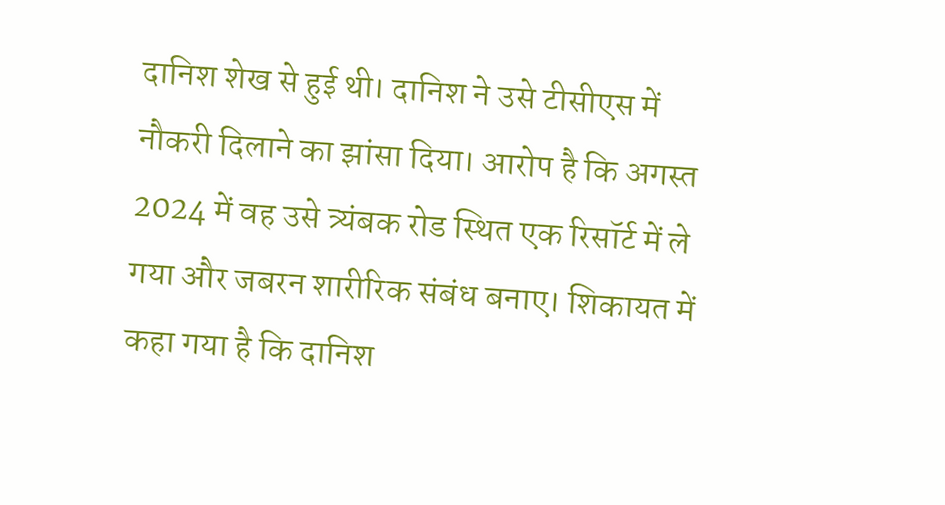दानिश शेख से हुई थी। दानिश ने उसे टीसीएस में नौकरी दिलाने का झांसा दिया। आरोप है कि अगस्त 2024 में वह उसे त्र्यंबक रोड स्थित एक रिसॉर्ट में ले गया और जबरन शारीरिक संबंध बनाए। शिकायत में कहा गया है कि दानिश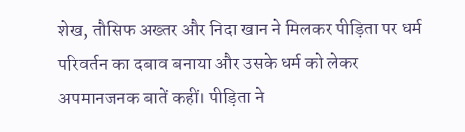शेख, तौसिफ अख्तर और निदा खान ने मिलकर पीड़िता पर धर्म परिवर्तन का दबाव बनाया और उसके धर्म को लेकर अपमानजनक बातें कहीं। पीड़िता ने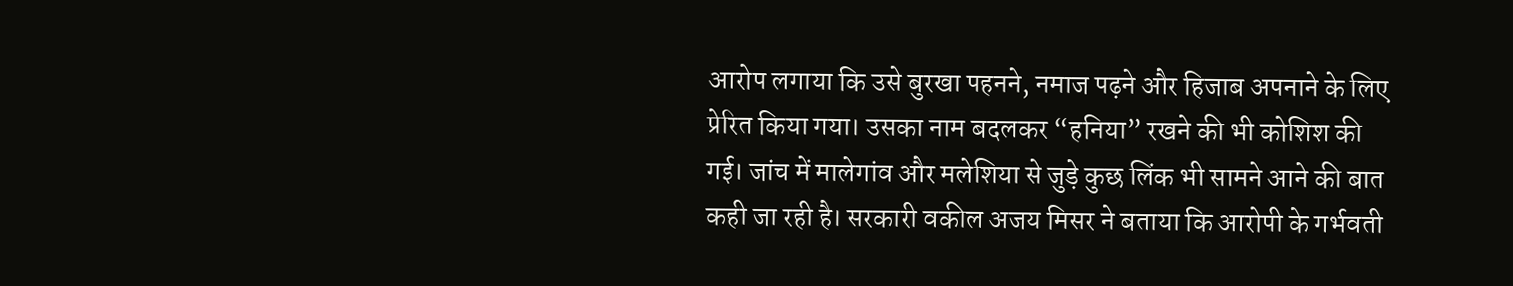आरोप लगाया कि उसे बुरखा पहनने, नमाज पढ़ने और हिजाब अपनाने के लिए प्रेरित किया गया। उसका नाम बदलकर “हनिया” रखने की भी कोशिश की गई। जांच में मालेगांव और मलेशिया से जुड़े कुछ लिंक भी सामने आने की बात कही जा रही है। सरकारी वकील अजय मिसर ने बताया कि आरोपी के गर्भवती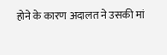होने के कारण अदालत ने उसकी मां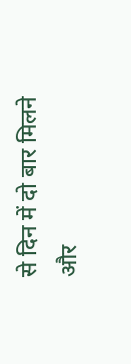से दिन में दो बार मिलने और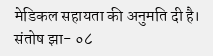मेडिकल सहायता की अनुमति दी है। संतोष झा- ०८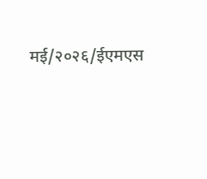मई/२०२६/ईएमएस